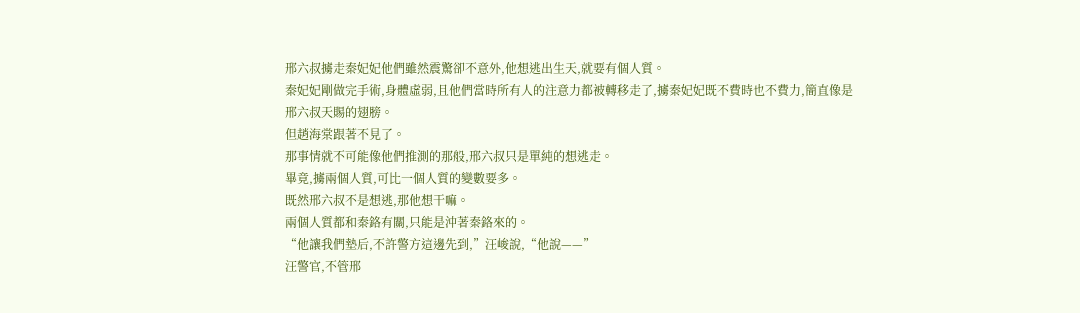邢六叔擄走秦妃妃他們雖然震驚卻不意外,他想逃出生天,就要有個人質。
秦妃妃剛做完手術,身體虛弱,且他們當時所有人的注意力都被轉移走了,擄秦妃妃既不費時也不費力,簡直像是邢六叔天賜的翅膀。
但趙海棠跟著不見了。
那事情就不可能像他們推測的那般,邢六叔只是單純的想逃走。
畢竟,擄兩個人質,可比一個人質的變數要多。
既然邢六叔不是想逃,那他想干嘛。
兩個人質都和秦鉻有關,只能是沖著秦鉻來的。
“他讓我們墊后,不許警方這邊先到,”汪峻說,“他說——”
汪警官,不管邢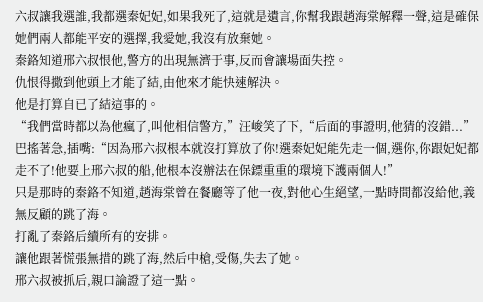六叔讓我選誰,我都選秦妃妃,如果我死了,這就是遺言,你幫我跟趙海棠解釋一聲,這是確保她們兩人都能平安的選擇,我愛她,我沒有放棄她。
秦鉻知道邢六叔恨他,警方的出現無濟于事,反而會讓場面失控。
仇恨得撒到他頭上才能了結,由他來才能快速解決。
他是打算自已了結這事的。
“我們當時都以為他瘋了,叫他相信警方,”汪峻笑了下,“后面的事證明,他猜的沒錯...”
巴搖著急,插嘴:“因為邢六叔根本就沒打算放了你!選秦妃妃能先走一個,選你,你跟妃妃都走不了!他要上邢六叔的船,他根本沒辦法在保鏢重重的環境下護兩個人!”
只是那時的秦鉻不知道,趙海棠曾在餐廳等了他一夜,對他心生絕望,一點時間都沒給他,義無反顧的跳了海。
打亂了秦鉻后續所有的安排。
讓他跟著慌張無措的跳了海,然后中槍,受傷,失去了她。
邢六叔被抓后,親口論證了這一點。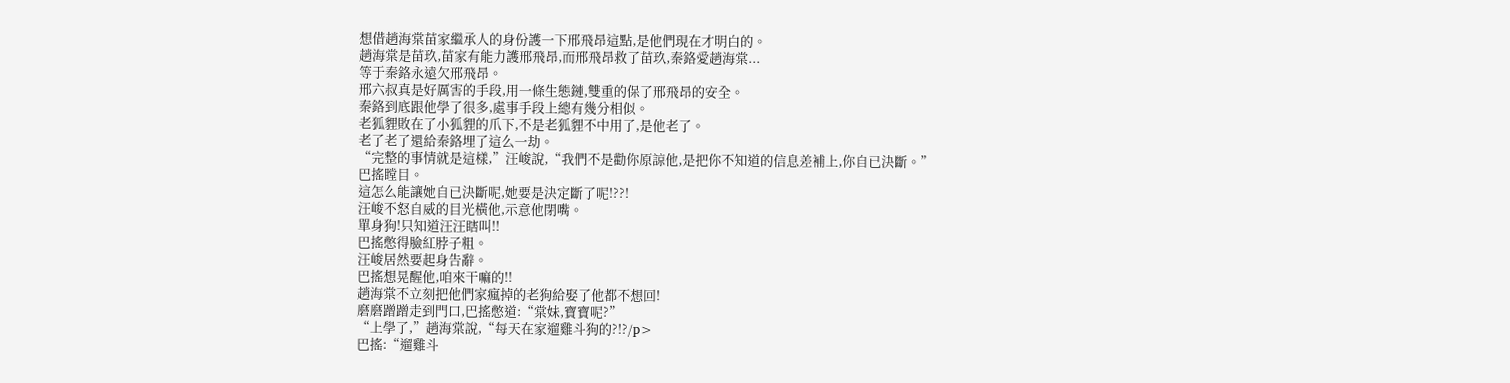想借趙海棠苗家繼承人的身份護一下邢飛昂這點,是他們現在才明白的。
趙海棠是苗玖,苗家有能力護邢飛昂,而邢飛昂救了苗玖,秦鉻愛趙海棠...
等于秦鉻永遠欠邢飛昂。
邢六叔真是好厲害的手段,用一條生態鏈,雙重的保了邢飛昂的安全。
秦鉻到底跟他學了很多,處事手段上總有幾分相似。
老狐貍敗在了小狐貍的爪下,不是老狐貍不中用了,是他老了。
老了老了還給秦鉻埋了這么一劫。
“完整的事情就是這樣,”汪峻說,“我們不是勸你原諒他,是把你不知道的信息差補上,你自已決斷。”
巴搖瞠目。
這怎么能讓她自已決斷呢,她要是決定斷了呢!??!
汪峻不怒自威的目光橫他,示意他閉嘴。
單身狗!只知道汪汪瞎叫!!
巴搖憋得臉紅脖子粗。
汪峻居然要起身告辭。
巴搖想晃醒他,咱來干嘛的!!
趙海棠不立刻把他們家瘋掉的老狗給娶了他都不想回!
磨磨蹭蹭走到門口,巴搖憋道:“棠妹,寶寶呢?”
“上學了,”趙海棠說,“每天在家遛雞斗狗的?!?/p>
巴搖:“遛雞斗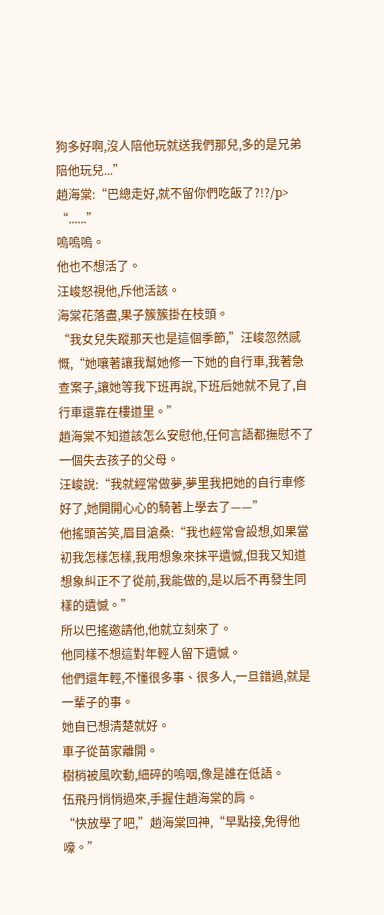狗多好啊,沒人陪他玩就送我們那兒,多的是兄弟陪他玩兒...”
趙海棠:“巴總走好,就不留你們吃飯了?!?/p>
“......”
嗚嗚嗚。
他也不想活了。
汪峻怒視他,斥他活該。
海棠花落盡,果子簇簇掛在枝頭。
“我女兒失蹤那天也是這個季節,”汪峻忽然感慨,“她嚷著讓我幫她修一下她的自行車,我著急查案子,讓她等我下班再說,下班后她就不見了,自行車還靠在樓道里。”
趙海棠不知道該怎么安慰他,任何言語都撫慰不了一個失去孩子的父母。
汪峻說:“我就經常做夢,夢里我把她的自行車修好了,她開開心心的騎著上學去了——”
他搖頭苦笑,眉目滄桑:“我也經常會設想,如果當初我怎樣怎樣,我用想象來抹平遺憾,但我又知道想象糾正不了從前,我能做的,是以后不再發生同樣的遺憾。”
所以巴搖邀請他,他就立刻來了。
他同樣不想這對年輕人留下遺憾。
他們還年輕,不懂很多事、很多人,一旦錯過,就是一輩子的事。
她自已想清楚就好。
車子從苗家離開。
樹梢被風吹動,細碎的嗚咽,像是誰在低語。
伍飛丹悄悄過來,手握住趙海棠的肩。
“快放學了吧,”趙海棠回神,“早點接,免得他嚎。”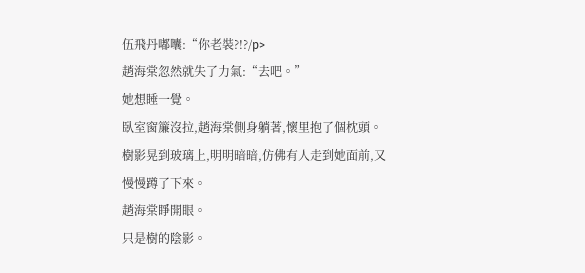伍飛丹嘟囔:“你老裝?!?/p>
趙海棠忽然就失了力氣:“去吧。”
她想睡一覺。
臥室窗簾沒拉,趙海棠側身躺著,懷里抱了個枕頭。
樹影晃到玻璃上,明明暗暗,仿佛有人走到她面前,又慢慢蹲了下來。
趙海棠睜開眼。
只是樹的陰影。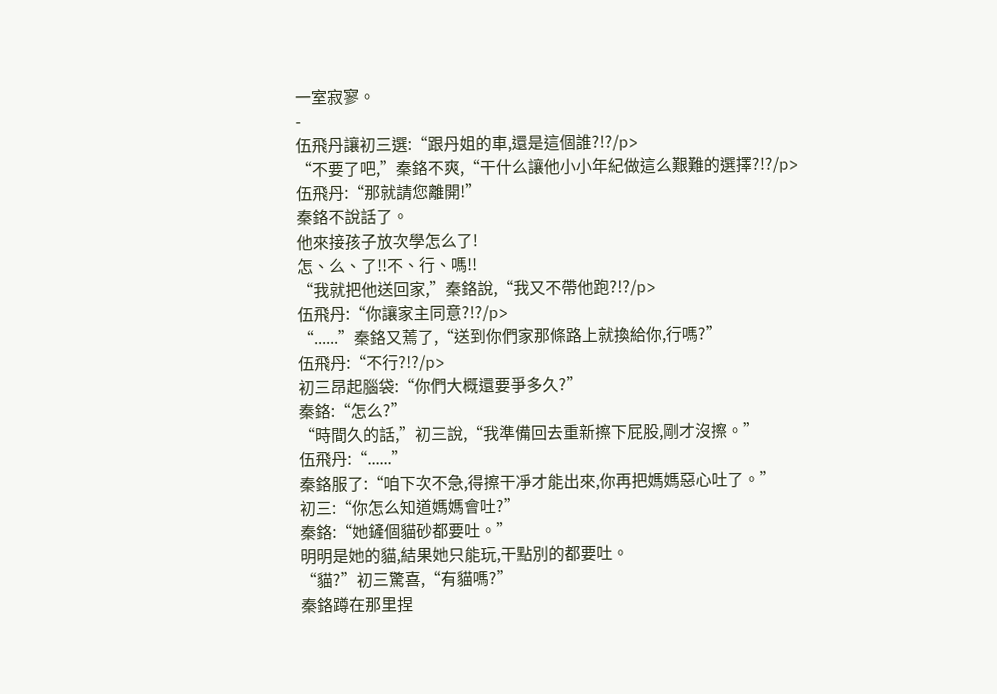一室寂寥。
-
伍飛丹讓初三選:“跟丹姐的車,還是這個誰?!?/p>
“不要了吧,”秦鉻不爽,“干什么讓他小小年紀做這么艱難的選擇?!?/p>
伍飛丹:“那就請您離開!”
秦鉻不說話了。
他來接孩子放次學怎么了!
怎、么、了!!不、行、嗎!!
“我就把他送回家,”秦鉻說,“我又不帶他跑?!?/p>
伍飛丹:“你讓家主同意?!?/p>
“......”秦鉻又蔫了,“送到你們家那條路上就換給你,行嗎?”
伍飛丹:“不行?!?/p>
初三昂起腦袋:“你們大概還要爭多久?”
秦鉻:“怎么?”
“時間久的話,”初三說,“我準備回去重新擦下屁股,剛才沒擦。”
伍飛丹:“......”
秦鉻服了:“咱下次不急,得擦干凈才能出來,你再把媽媽惡心吐了。”
初三:“你怎么知道媽媽會吐?”
秦鉻:“她鏟個貓砂都要吐。”
明明是她的貓,結果她只能玩,干點別的都要吐。
“貓?”初三驚喜,“有貓嗎?”
秦鉻蹲在那里捏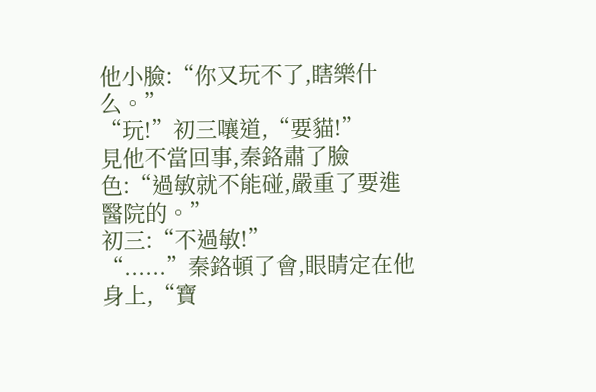他小臉:“你又玩不了,瞎樂什么。”
“玩!”初三嚷道,“要貓!”
見他不當回事,秦鉻肅了臉色:“過敏就不能碰,嚴重了要進醫院的。”
初三:“不過敏!”
“......”秦鉻頓了會,眼睛定在他身上,“寶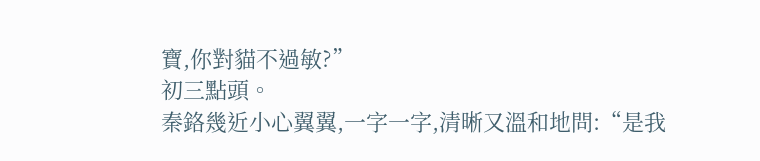寶,你對貓不過敏?”
初三點頭。
秦鉻幾近小心翼翼,一字一字,清晰又溫和地問:“是我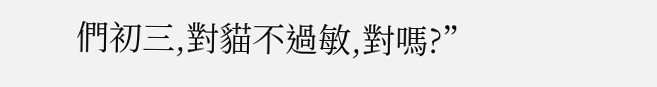們初三,對貓不過敏,對嗎?”